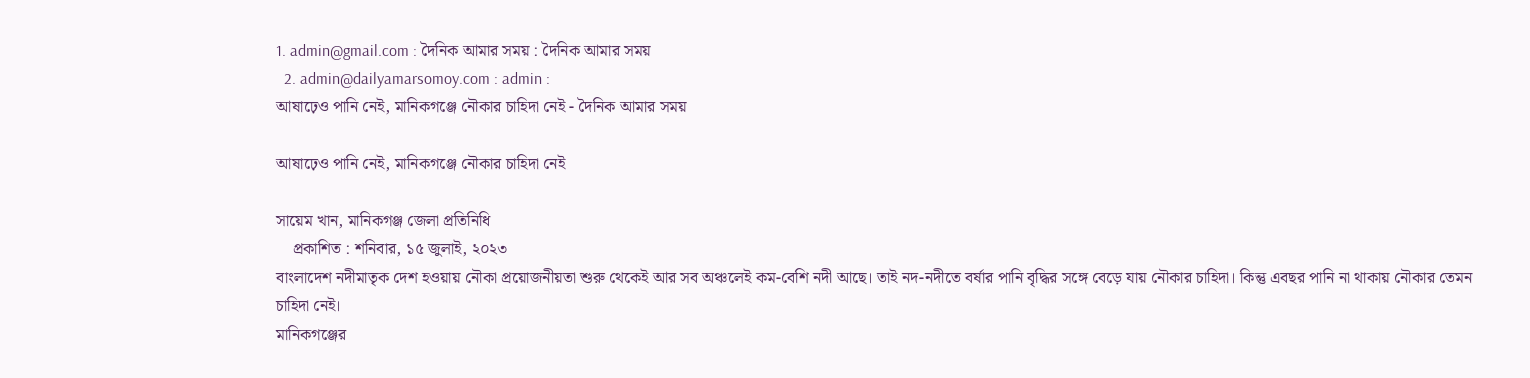1. admin@gmail.com : দৈনিক আমার সময় : দৈনিক আমার সময়
  2. admin@dailyamarsomoy.com : admin :
আষাঢ়েও পানি নেই, মানিকগঞ্জে নৌকার চাহিদা নেই - দৈনিক আমার সময়

আষাঢ়েও পানি নেই, মানিকগঞ্জে নৌকার চাহিদা নেই

সায়েম খান, মানিকগঞ্জ জেলা প্রতিনিধি
    প্রকাশিত : শনিবার, ১৫ জুলাই, ২০২৩
বাংলাদেশ নদীমাতৃক দেশ হওয়ায় নৌকা প্রয়োজনীয়তা শুরু থেকেই আর সব অঞ্চলেই কম-বেশি নদী আছে। তাই নদ-নদীতে বর্ষার পানি বৃদ্ধির সঙ্গে বেড়ে যায় নৌকার চাহিদা। কিন্তু এবছর পানি না থাকায় নৌকার তেমন চাহিদা নেই।
মানিকগঞ্জের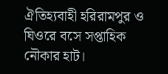ঐতিহ্যবাহী হরিরামপুর ও ঘিওরে বসে সপ্তাহিক নৌকার হাট।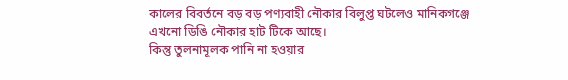কালের বিবর্তনে বড় বড় পণ্যবাহী নৌকার বিলুপ্ত ঘটলেও মানিকগঞ্জে এখনো ডিঙি নৌকার হাট টিকে আছে।
কিন্তু তুলনামূলক পানি না হওয়ার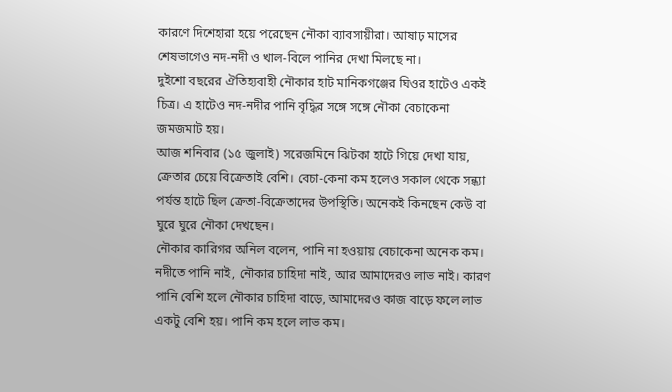কারণে দিশেহারা হয়ে পরেছেন নৌকা ব্যাবসায়ীরা। আষাঢ় মাসের শেষভাগেও নদ-নদী ও খাল-বিলে পানির দেখা মিলছে না।
দুইশো বছরের ঐতিহ্যবাহী নৌকার হাট মানিকগঞ্জের ঘিওর হাটেও একই চিত্র। এ হাটেও নদ-নদীর পানি বৃদ্ধির সঙ্গে সঙ্গে নৌকা বেচাকেনা জমজমাট হয়।
আজ শনিবার (১৫ জুলাই) সরেজমিনে ঝিটকা হাটে গিয়ে দেখা যায়, ক্রেতার চেয়ে বিক্রেতাই বেশি। বেচা-কেনা কম হলেও সকাল থেকে সন্ধ্যা পর্যন্ত হাটে ছিল ক্রেতা-বিক্রেতাদের উপস্থিতি। অনেকই কিনছেন কেউ বা ঘুরে ঘুরে নৌকা দেখছেন।
নৌকার কারিগর অনিল বলেন, পানি না হওয়ায় বেচাকেনা অনেক কম। নদীতে পানি নাই, নৌকার চাহিদা নাই, আর আমাদেরও লাভ নাই। কারণ পানি বেশি হলে নৌকার চাহিদা বাড়ে, আমাদেরও কাজ বাড়ে ফলে লাভ একটু বেশি হয়। পানি কম হলে লাভ কম।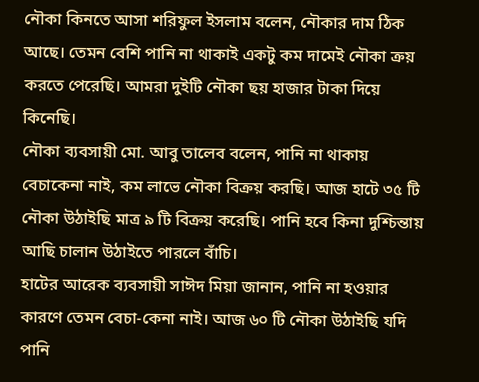নৌকা কিনতে আসা শরিফুল ইসলাম বলেন, নৌকার দাম ঠিক আছে। তেমন বেশি পানি না থাকাই একটু কম দামেই নৌকা ক্রয় করতে পেরেছি। আমরা দুইটি নৌকা ছয় হাজার টাকা দিয়ে কিনেছি।
নৌকা ব্যবসায়ী মো. আবু তালেব বলেন, পানি না থাকায় বেচাকেনা নাই, কম লাভে নৌকা বিক্রয় করছি। আজ হাটে ৩৫ টি নৌকা উঠাইছি মাত্র ৯ টি বিক্রয় করেছি। পানি হবে কিনা দুশ্চিন্তায় আছি চালান উঠাইতে পারলে বাঁচি।
হাটের আরেক ব্যবসায়ী সাঈদ মিয়া জানান, পানি না হওয়ার কারণে তেমন বেচা-কেনা নাই। আজ ৬০ টি নৌকা উঠাইছি যদি পানি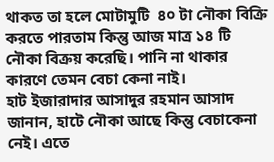থাকত তা হলে মোটামুটি  ৪০ টা নৌকা বিক্রি করতে পারতাম কিন্তু আজ মাত্র ১৪ টি নৌকা বিক্রয় করেছি। পানি না থাকার কারণে তেমন বেচা কেনা নাই।
হাট ইজারাদার আসাদুর রহমান আসাদ জানান, হাটে নৌকা আছে কিন্তু বেচাকেনা নেই। এতে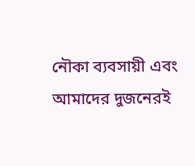নৌকা ব্যবসায়ী এবং আমাদের দুজনেরই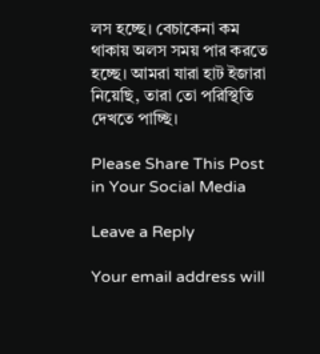লস হচ্ছে। বেচাকেনা কম থাকায় অলস সময় পার করতে হচ্ছে। আমরা যারা হাট ইজারা নিয়েছি, তারা তো পরিস্থিতি দেখতে পাচ্ছি।

Please Share This Post in Your Social Media

Leave a Reply

Your email address will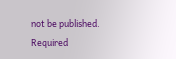not be published. Required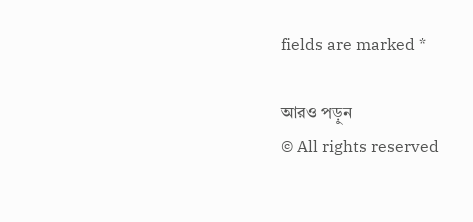fields are marked *

আরও পড়ুন
© All rights reserved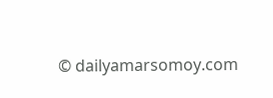© dailyamarsomoy.com